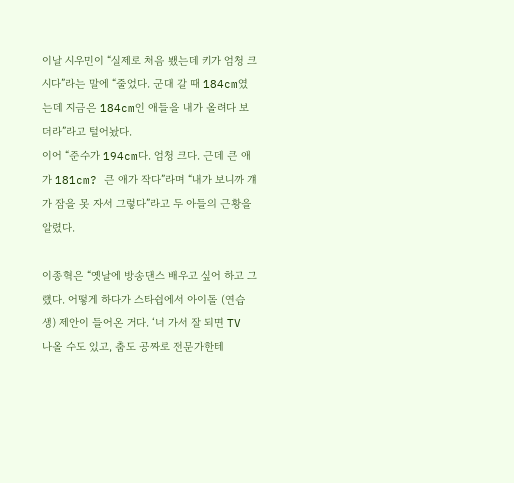이날 시우민이 “실제로 처음 뵀는데 키가 엄청 크시다”라는 말에 “줄었다. 군대 갈 때 184cm였는데 지금은 184cm인 애들을 내가 올려다 보더라”라고 털어놨다.
이어 “준수가 194cm다. 엄청 크다. 근데 큰 애가 181cm? 큰 애가 작다”라며 “내가 보니까 걔가 잠을 못 자서 그렇다”라고 두 아들의 근황을 알렸다.

이종혁은 “옛날에 방송댄스 배우고 싶어 하고 그랬다. 어떻게 하다가 스타쉽에서 아이돌 (연습생) 제안이 들어온 거다. ‘너 가서 잘 되면 TV 나올 수도 있고, 춤도 공짜로 전문가한테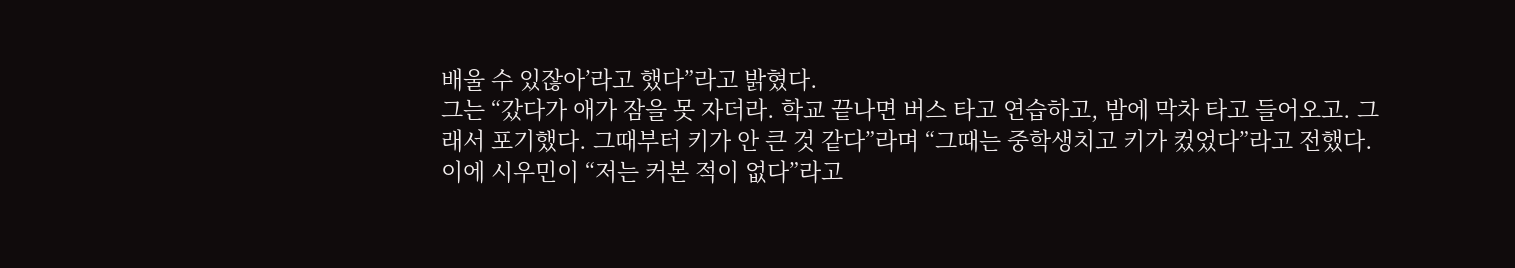배울 수 있잖아’라고 했다”라고 밝혔다.
그는 “갔다가 애가 잠을 못 자더라. 학교 끝나면 버스 타고 연습하고, 밤에 막차 타고 들어오고. 그래서 포기했다. 그때부터 키가 안 큰 것 같다”라며 “그때는 중학생치고 키가 컸었다”라고 전했다.
이에 시우민이 “저는 커본 적이 없다”라고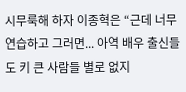시무룩해 하자 이종혁은 “근데 너무 연습하고 그러면... 아역 배우 출신들도 키 큰 사람들 별로 없지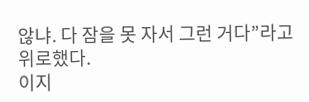않냐. 다 잠을 못 자서 그런 거다”라고 위로했다.
이지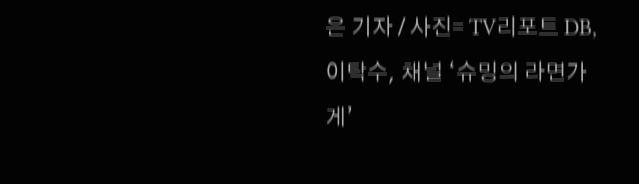은 기자 / 사진= TV리포트 DB, 이탁수, 채널 ‘슈밍의 라면가게’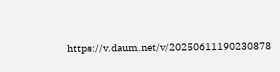https://v.daum.net/v/20250611190230878